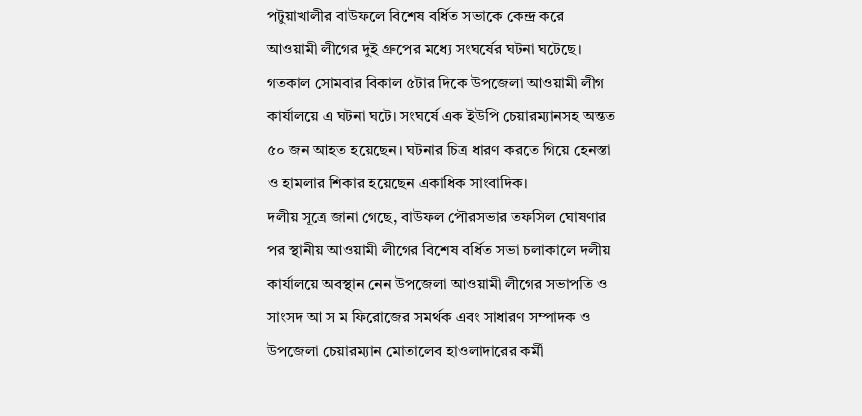পটুয়াখালীর বাউফলে বিশেষ বর্ধিত সভাকে কেন্দ্র করে আওয়ামী লীগের দুই গ্রুপের মধ্যে সংঘর্ষের ঘটনা ঘটেছে। গতকাল সোমবার বিকাল ৫টার দিকে উপজেলা আওয়ামী লীগ কার্যালয়ে এ ঘটনা ঘটে। সংঘর্ষে এক ইউপি চেয়ারম্যানসহ অন্তত ৫০ জন আহত হয়েছেন। ঘটনার চিত্র ধারণ করতে গিয়ে হেনস্তা ও হামলার শিকার হয়েছেন একাধিক সাংবাদিক।
দলীয় সূত্রে জানা গেছে, বাউফল পৌরসভার তফসিল ঘোষণার পর স্থানীয় আওয়ামী লীগের বিশেষ বর্ধিত সভা চলাকালে দলীয় কার্যালয়ে অবস্থান নেন উপজেলা আওয়ামী লীগের সভাপতি ও সাংসদ আ স ম ফিরোজের সমর্থক এবং সাধারণ সম্পাদক ও উপজেলা চেয়ারম্যান মোতালেব হাওলাদারের কর্মী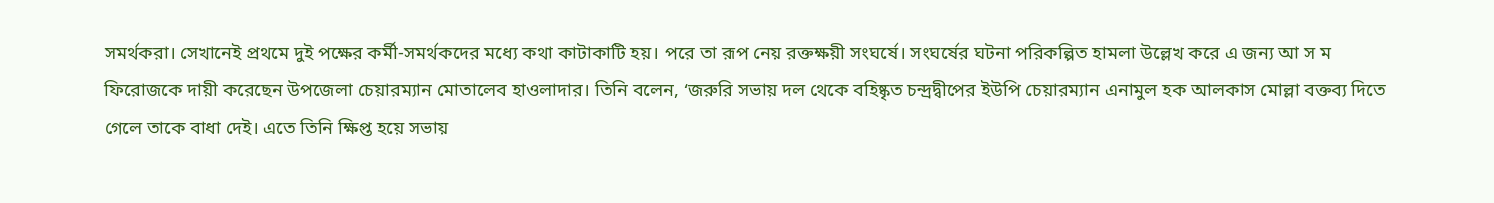সমর্থকরা। সেখানেই প্রথমে দুই পক্ষের কর্মী-সমর্থকদের মধ্যে কথা কাটাকাটি হয়। পরে তা রূপ নেয় রক্তক্ষয়ী সংঘর্ষে। সংঘর্ষের ঘটনা পরিকল্পিত হামলা উল্লেখ করে এ জন্য আ স ম ফিরোজকে দায়ী করেছেন উপজেলা চেয়ারম্যান মোতালেব হাওলাদার। তিনি বলেন, ‘জরুরি সভায় দল থেকে বহিষ্কৃত চন্দ্রদ্বীপের ইউপি চেয়ারম্যান এনামুল হক আলকাস মোল্লা বক্তব্য দিতে গেলে তাকে বাধা দেই। এতে তিনি ক্ষিপ্ত হয়ে সভায়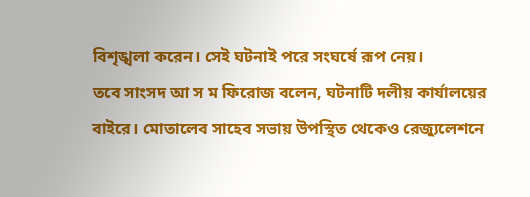বিশৃঙ্খলা করেন। সেই ঘটনাই পরে সংঘর্ষে রূপ নেয়।
তবে সাংসদ আ স ম ফিরোজ বলেন, ঘটনাটি দলীয় কার্যালয়ের বাইরে। মোতালেব সাহেব সভায় উপস্থিত থেকেও রেজ্যুলেশনে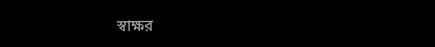স্বাক্ষর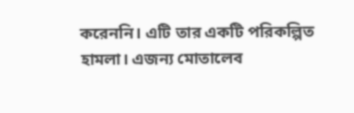করেননি। এটি তার একটি পরিকল্পিত হামলা। এজন্য মোতালেব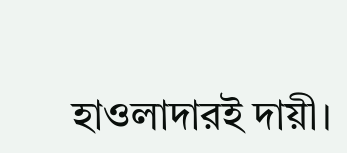হাওলাদারই দায়ী।